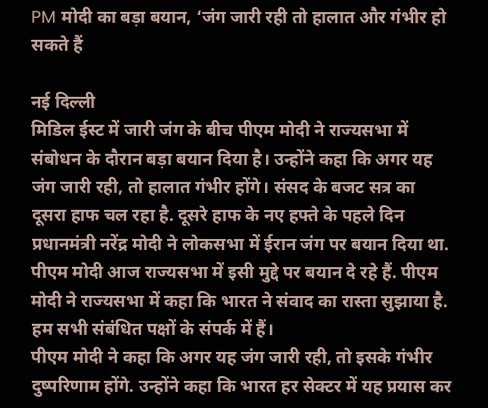PM मोदी का बड़ा बयान, ‘जंग जारी रही तो हालात और गंभीर हो सकते हैं

नई दिल्ली
मिडिल ईस्ट में जारी जंग के बीच पीएम मोदी ने राज्यसभा में संबोधन के दौरान बड़ा बयान दिया है। उन्होंने कहा कि अगर यह जंग जारी रही, तो हालात गंभीर होंगे। संसद के बजट सत्र का दूसरा हाफ चल रहा है. दूसरे हाफ के नए हफ्ते के पहले दिन प्रधानमंत्री नरेंद्र मोदी ने लोकसभा में ईरान जंग पर बयान दिया था. पीएम मोदी आज राज्यसभा में इसी मुद्दे पर बयान दे रहे हैं. पीएम मोदी ने राज्यसभा में कहा कि भारत ने संवाद का रास्ता सुझाया है. हम सभी संबंधित पक्षों के संपर्क में हैं।
पीएम मोदी ने कहा कि अगर यह जंग जारी रही, तो इसके गंभीर दुष्परिणाम होंगे. उन्होंने कहा कि भारत हर सेक्टर में यह प्रयास कर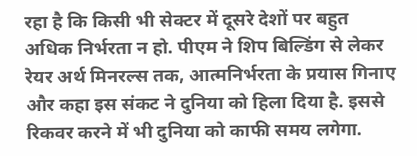रहा है कि किसी भी सेक्टर में दूसरे देशों पर बहुत अधिक निर्भरता न हो. पीएम ने शिप बिल्डिंग से लेकर रेयर अर्थ मिनरल्स तक, आत्मनिर्भरता के प्रयास गिनाए और कहा इस संकट ने दुनिया को हिला दिया है. इससे रिकवर करने में भी दुनिया को काफी समय लगेगा.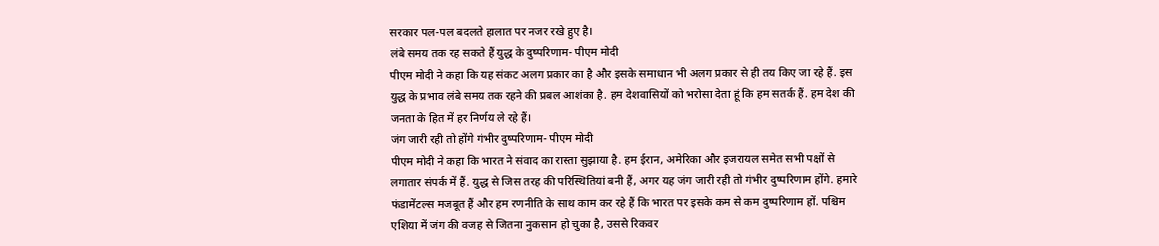सरकार पल-पल बदलते हालात पर नजर रखे हुए है।
लंबे समय तक रह सकते हैं युद्ध के दुष्परिणाम- पीएम मोदी
पीएम मोदी ने कहा कि यह संकट अलग प्रकार का है और इसके समाधान भी अलग प्रकार से ही तय किए जा रहे हैं. इस युद्ध के प्रभाव लंबे समय तक रहने की प्रबल आशंका है. हम देशवासियों को भरोसा देता हूं कि हम सतर्क हैं. हम देश की जनता के हित में हर निर्णय ले रहे हैं।
जंग जारी रही तो होंगे गंभीर दुष्परिणाम- पीएम मोदी
पीएम मोदी ने कहा कि भारत ने संवाद का रास्ता सुझाया है. हम ईरान, अमेरिका और इजरायल समेत सभी पक्षों से लगातार संपर्क में हैं. युद्ध से जिस तरह की परिस्थितियां बनी हैं, अगर यह जंग जारी रही तो गंभीर दुष्परिणाम होंगे. हमारे फंडामेंटल्स मजबूत हैं और हम रणनीति के साथ काम कर रहे हैं कि भारत पर इसके कम से कम दुष्परिणाम हों. पश्चिम एशिया में जंग की वजह से जितना नुकसान हो चुका है, उससे रिकवर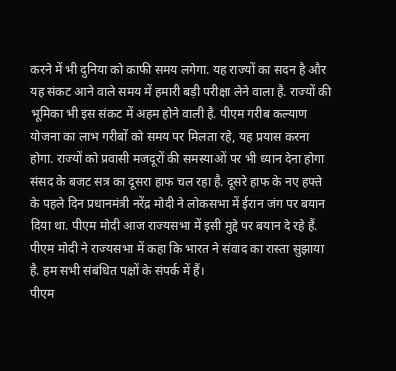करने में भी दुनिया को काफी समय लगेगा. यह राज्यों का सदन है और यह संकट आने वाले समय में हमारी बड़ी परीक्षा लेने वाला है. राज्यों की भूमिका भी इस संकट में अहम होने वाली है. पीएम गरीब कल्याण योजना का लाभ गरीबों को समय पर मिलता रहे, यह प्रयास करना होगा. राज्यों को प्रवासी मजदूरों की समस्याओं पर भी ध्यान देना होगा
संसद के बजट सत्र का दूसरा हाफ चल रहा है. दूसरे हाफ के नए हफ्ते के पहले दिन प्रधानमंत्री नरेंद्र मोदी ने लोकसभा में ईरान जंग पर बयान दिया था. पीएम मोदी आज राज्यसभा में इसी मुद्दे पर बयान दे रहे हैं. पीएम मोदी ने राज्यसभा में कहा कि भारत ने संवाद का रास्ता सुझाया है. हम सभी संबंधित पक्षों के संपर्क में हैं।
पीएम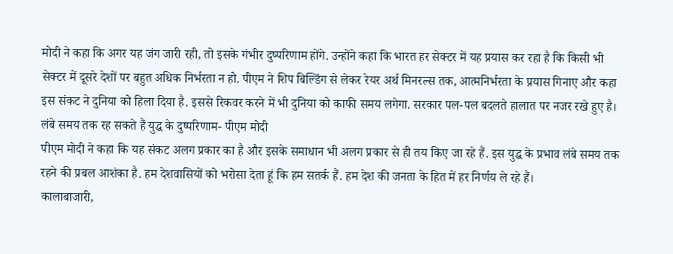मोदी ने कहा कि अगर यह जंग जारी रही, तो इसके गंभीर दुष्परिणाम होंगे. उन्होंने कहा कि भारत हर सेक्टर में यह प्रयास कर रहा है कि किसी भी सेक्टर में दूसरे देशों पर बहुत अधिक निर्भरता न हो. पीएम ने शिप बिल्डिंग से लेकर रेयर अर्थ मिनरल्स तक, आत्मनिर्भरता के प्रयास गिनाए और कहा इस संकट ने दुनिया को हिला दिया है. इससे रिकवर करने में भी दुनिया को काफी समय लगेगा. सरकार पल-पल बदलते हालात पर नजर रखे हुए है।
लंबे समय तक रह सकते हैं युद्ध के दुष्परिणाम- पीएम मोदी
पीएम मोदी ने कहा कि यह संकट अलग प्रकार का है और इसके समाधान भी अलग प्रकार से ही तय किए जा रहे हैं. इस युद्ध के प्रभाव लंबे समय तक रहने की प्रबल आशंका है. हम देशवासियों को भरोसा देता हूं कि हम सतर्क हैं. हम देश की जनता के हित में हर निर्णय ले रहे हैं।
कालाबाजारी,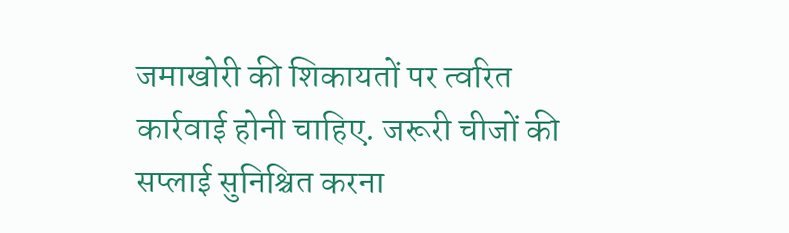जमाखोरी की शिकायतों पर त्वरित कार्रवाई होनी चाहिए. जरूरी चीजों की सप्लाई सुनिश्चित करना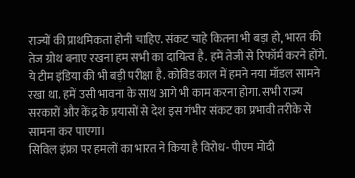राज्यों की प्राथमिकता होनी चाहिए. संकट चाहे कितना भी बड़ा हो, भारत की तेज ग्रोथ बनाए रखना हम सभी का दायित्व है. हमें तेजी से रिफॉर्म करने होंगे. ये टीम इंडिया की भी बड़ी परीक्षा है. कोविड काल में हमने नया मॉडल सामने रखा था. हमें उसी भावना के साथ आगे भी काम करना होगा. सभी राज्य सरकारों और केंद्र के प्रयासों से देश इस गंभीर संकट का प्रभावी तरीके से सामना कर पाएगा।
सिविल इंफ्रा पर हमलों का भारत ने किया है विरोध- पीएम मोदी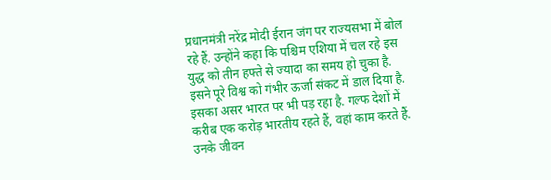प्रधानमंत्री नरेंद्र मोदी ईरान जंग पर राज्यसभा में बोल रहे हैं. उन्होंने कहा कि पश्चिम एशिया में चल रहे इस युद्ध को तीन हफ्ते से ज्यादा का समय हो चुका है. इसने पूरे विश्व को गंभीर ऊर्जा संकट में डाल दिया है. इसका असर भारत पर भी पड़ रहा है. गल्फ देशों में करीब एक करोड़ भारतीय रहते हैं, वहां काम करते हैं. उनके जीवन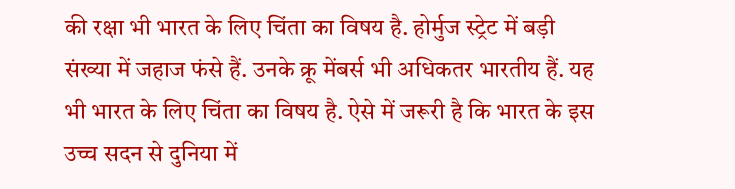की रक्षा भी भारत के लिए चिंता का विषय है. होर्मुज स्ट्रेट में बड़ी संख्या में जहाज फंसे हैं. उनके क्रू मेंबर्स भी अधिकतर भारतीय हैं. यह भी भारत के लिए चिंता का विषय है. ऐसे में जरूरी है कि भारत के इस उच्च सदन से दुनिया में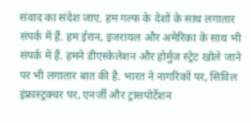संवाद का संदेश जाए. हम गल्फ के देशों के साथ लगातार संपर्क में हैं. हम ईरान, इजरायल और अमेरिका के साथ भी संपर्क में हैं. हमने डीएस्केलेशन और होर्मुज स्ट्रेट खोले जाने पर भी लगातार बात की है. भारत ने नागरिकों पर, सिविल इंफ्रास्ट्रक्चर पर, एनर्जी और ट्रांसपोर्टेशन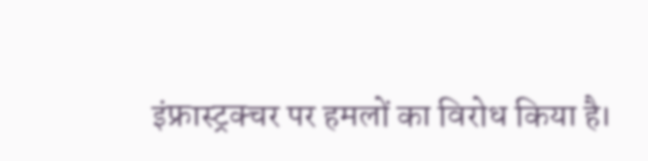इंफ्रास्ट्रक्चर पर हमलों का विरोध किया है।